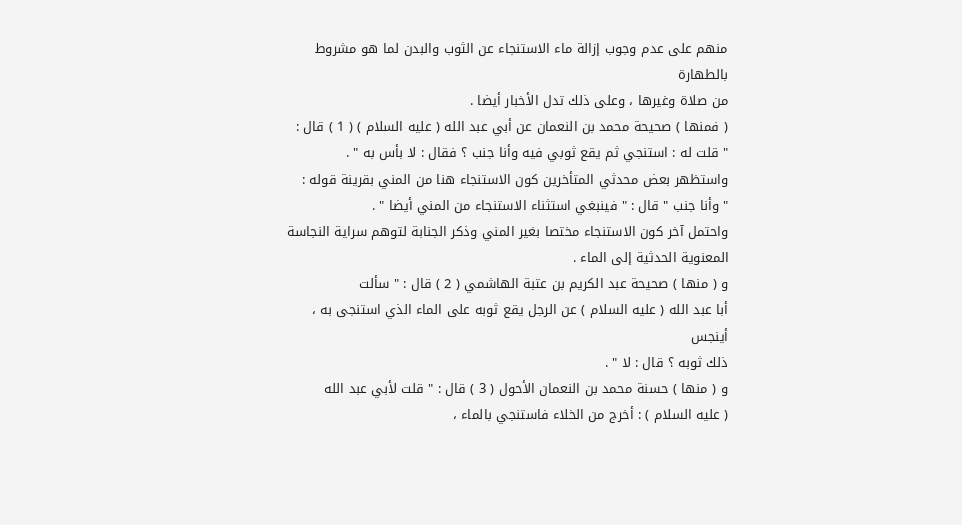منهم على عدم وجوب إزالة ماء الاستنجاء عن الثوب والبدن لما هو مشروط بالطهارة
من صلاة وغيرها ، وعلى ذلك تدل الأخبار أيضا .
( فمنها ) صحيحة محمد بن النعمان عن أبي عبد الله ( عليه السلام ) ( 1 ) قال :
" قلت له : استنجي ثم يقع ثوبي فيه وأنا جنب ؟ فقال : لا بأس به " .
واستظهر بعض محدثي المتأخرين كون الاستنجاء هنا من المني بقرينة قوله :
" وأنا جنب " قال : " فينبغي استثناء الاستنجاء من المني أيضا " .
واحتمل آخر كون الاستنجاء مختصا بغير المني وذكر الجنابة لتوهم سراية النجاسة
المعنوية الحدثية إلى الماء .
و ( منها ) صحيحة عبد الكريم بن عتبة الهاشمي ( 2 ) قال : " سألت
أبا عبد الله ( عليه السلام ) عن الرجل يقع ثوبه على الماء الذي استنجى به ، أينجس
ذلك ثوبه ؟ قال : لا " .
و ( منها ) حسنة محمد بن النعمان الأحول ( 3 ) قال : " قلت لأبي عبد الله
( عليه السلام ) : أخرج من الخلاء فاستنجي بالماء ،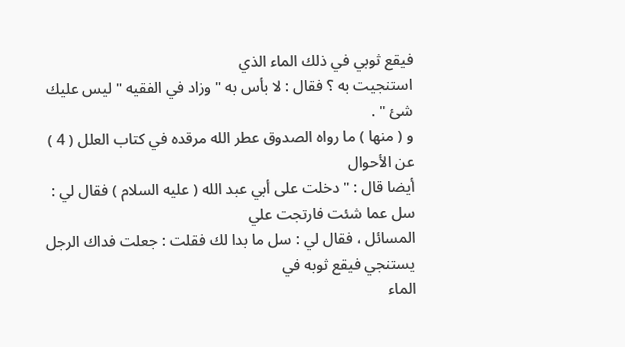فيقع ثوبي في ذلك الماء الذي
استنجيت به ؟ فقال : لا بأس به " وزاد في الفقيه " ليس عليك شئ " .
و ( منها ) ما رواه الصدوق عطر الله مرقده في كتاب العلل ( 4 ) عن الأحوال
أيضا قال : " دخلت على أبي عبد الله ( عليه السلام ) فقال لي : سل عما شئت فارتجت علي
المسائل ، فقال لي : سل ما بدا لك فقلت : جعلت فداك الرجل يستنجي فيقع ثوبه في
الماء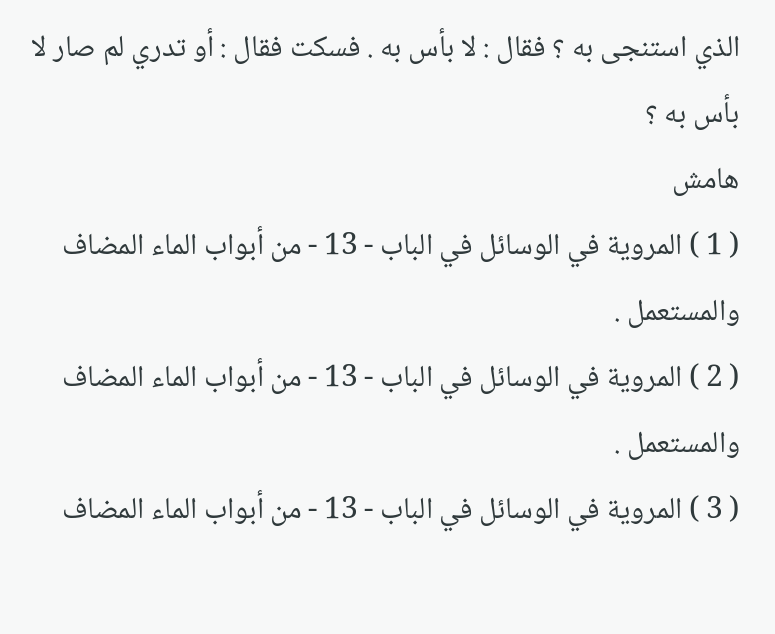الذي استنجى به ؟ فقال : لا بأس به . فسكت فقال : أو تدري لم صار لا بأس به ؟
هامش
( 1 ) المروية في الوسائل في الباب - 13 - من أبواب الماء المضاف
والمستعمل .
( 2 ) المروية في الوسائل في الباب - 13 - من أبواب الماء المضاف
والمستعمل .
( 3 ) المروية في الوسائل في الباب - 13 - من أبواب الماء المضاف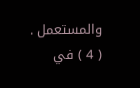والمستعمل .
( 4 ) في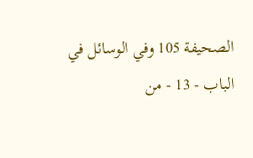الصحيفة 105 وفي الوسائل في الباب - 13 - من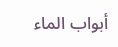أبواب الماء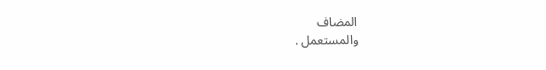المضاف
والمستعمل .